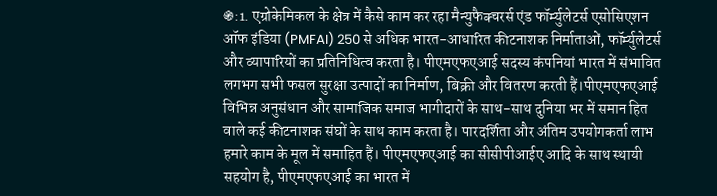֍:1. एग्रोकेमिकल के क्षेत्र में कैसे काम कर रहा मैन्युफैक्चरर्स एंड फॉर्म्युलेटर्स एसोसिएशन ऑफ इंडिया (PMFAI) 250 से अधिक भारत-आधारित कीटनाशक निर्माताओं, फॉर्म्युलेटर्स और व्यापारियों का प्रतिनिधित्व करता है। पीएमएफएआई सदस्य कंपनियां भारत में संभावित लगभग सभी फसल सुरक्षा उत्पादों का निर्माण, बिक्री और वितरण करती हैं।पीएमएफएआई विभिन्न अनुसंधान और सामाजिक समाज भागीदारों के साथ-साथ दुनिया भर में समान हित वाले कई कीटनाशक संघों के साथ काम करता है। पारदर्शिता और अंतिम उपयोगकर्ता लाभ हमारे काम के मूल में समाहित हैं। पीएमएफएआई का सीसीपीआईए आदि के साथ स्थायी सहयोग है, पीएमएफएआई का भारत में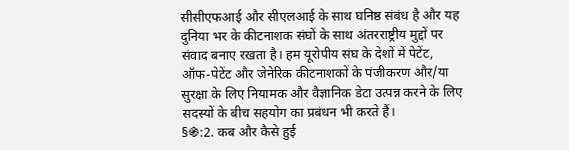सीसीएफआई और सीएलआई के साथ घनिष्ठ संबंध है और यह दुनिया भर के कीटनाशक संघों के साथ अंतरराष्ट्रीय मुद्दों पर संवाद बनाए रखता है। हम यूरोपीय संघ के देशों में पेटेंट, ऑफ-पेटेंट और जेनेरिक कीटनाशकों के पंजीकरण और/या सुरक्षा के लिए नियामक और वैज्ञानिक डेटा उत्पन्न करने के लिए सदस्यों के बीच सहयोग का प्रबंधन भी करते हैं।
§֍:2. कब और कैसे हुई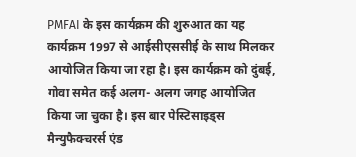PMFAI के इस कार्यक्रम की शुरुआत का यह कार्यक्रम 1997 से आईसीएससीई के साथ मिलकर आयोजित किया जा रहा है। इस कार्यक्रम को दुंबई, गोवा समेत कई अलग- अलग जगह आयोजित किया जा चुका है। इस बार पेस्टिसाइड्स मैन्युफैक्चरर्स एंड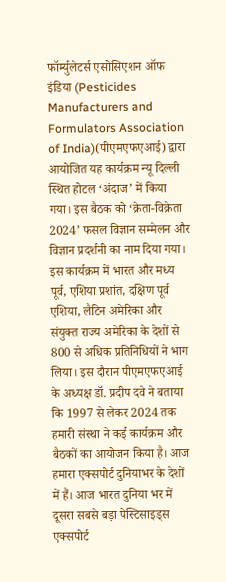फॉर्म्युलेटर्स एसोसिएशन ऑफ इंडिया (Pesticides Manufacturers and Formulators Association of India)(पीएमएफएआई) द्वारा आयोजित यह कार्यक्रम न्यू दिल्ली स्थित होटल ‘अंदाज’ में किया गया। इस बैठक को ‘क्रेता-विक्रेता 2024’ फसल विज्ञान सम्मेलन और विज्ञान प्रदर्शनी का नाम दिया गया। इस कार्यक्रम में भारत और मध्य पूर्व, एशिया प्रशांत, दक्षिण पूर्व एशिया, लैटिन अमेरिका और संयुक्त राज्य अमेरिका के देशों से 800 से अधिक प्रतिनिधियों ने भाग लिया। इस दौरान पीएमएफएआई के अध्यक्ष डॉ. प्रदीप दवे ने बताया कि 1997 से लेकर 2024 तक हमारी संस्था ने कई कार्यक्रम और बैठकों का आयोजन किया है। आज हमारा एक्सपोर्ट दुनियाभर के देशों में हैं। आज भारत दुनिया भर में दूसरा सबसे बड़ा पेस्टिसाइड्स एक्सपोर्ट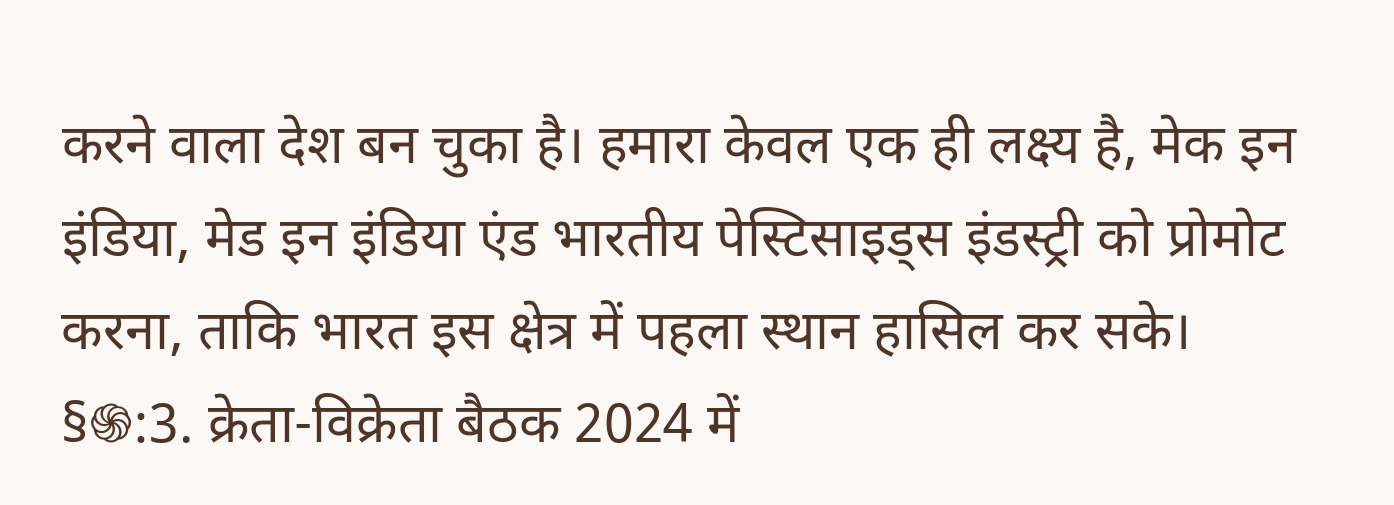करने वाला देश बन चुका है। हमारा केवल एक ही लक्ष्य है, मेक इन इंडिया, मेड इन इंडिया एंड भारतीय पेस्टिसाइड्स इंडस्ट्री को प्रोमोट करना, ताकि भारत इस क्षेत्र में पहला स्थान हासिल कर सके।
§֍:3. क्रेता-विक्रेता बैठक 2024 में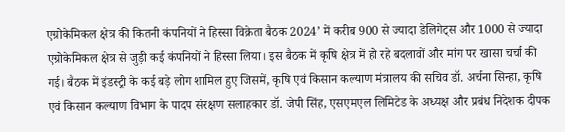एग्रोकेमिकल क्षेत्र की कितनी कंपनियों ने हिस्सा विक्रेता बैठक 2024’ में करीब 900 से ज्यादा डेलिगेट्स और 1000 से ज्यादा एग्रोकेमिकल क्षेत्र से जुड़ी कई कंपनियों ने हिस्सा लिया। इस बैठक में कृषि क्षेत्र में हो रहे बदलावों और मांग पर खासा चर्चा की गई। बैठक में इंडस्ट्री के कई बड़े लोग शामिल हुए जिसमें, कृषि एवं किसान कल्याण मंत्रालय की सचिव डॉ. अर्चना सिन्हा, कृषि एवं किसान कल्याण विभाग के पादप संरक्षण सलाहकार डॉ. जेपी सिंह, एसएमएल लिमिटेड के अध्यक्ष और प्रबंध निदेशक दीपक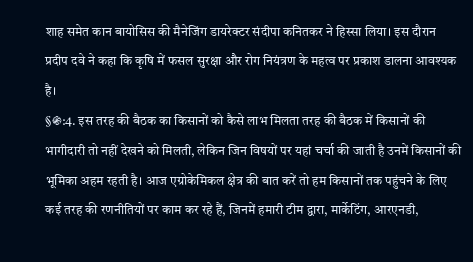शाह समेत कान बायोसिस की मैनेजिंग डायरेक्टर संदीपा कनितकर ने हिस्सा लिया। इस दौरान प्रदीप दवे ने कहा कि कृषि में फसल सुरक्षा और रोग नियंत्रण के महत्व पर प्रकाश डालना आवश्यक है।
§֍:4. इस तरह की बैठक का किसानों को कैसे लाभ मिलता तरह की बैठक में किसानों की भागीदारी तो नहीं देखने को मिलती, लेकिन जिन विषयों पर यहां चर्चा की जाती है उनमें किसानों की भूमिका अहम रहती है। आज एग्रोकेमिकल क्षेत्र की बात करें तो हम किसानों तक पहुंचने के लिए कई तरह की रणनीतियों पर काम कर रहे हैं, जिनमें हमारी टीम द्वारा, मार्केटिंग, आरएनडी,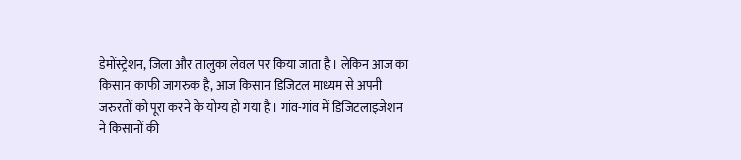डेमोंस्ट्रेशन, जिला और तालुका लेवल पर किया जाता है। लेकिन आज का किसान काफी जागरुक है, आज किसान डिजिटल माध्यम से अपनी जरुरतों को पूरा करने के योग्य हो गया है। गांव-गांव में डिजिटलाइजेशन ने किसानों की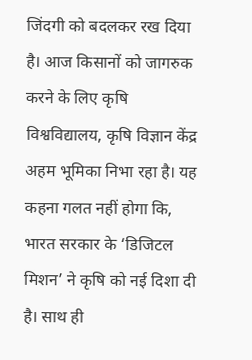जिंदगी को बदलकर रख दिया है। आज किसानों को जागरुक करने के लिए कृषि विश्वविद्यालय, कृषि विज्ञान केंद्र अहम भूमिका निभा रहा है। यह कहना गलत नहीं होगा कि, भारत सरकार के ‘डिजिटल मिशन’ ने कृषि को नई दिशा दी है। साथ ही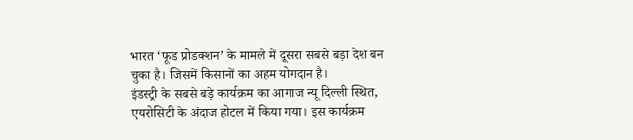भारत ‘फूड प्रोडक्शन’ के मामले में दूसरा सबसे बड़ा देश बन चुका है। जिसमें किसानों का अहम योगदान है।
इंडस्ट्री के सबसे बड़े कार्यक्रम का आगाज न्यू दिल्ली स्थित, एयरोसिटी के अंदाज होटल में किया गया। इस कार्यक्रम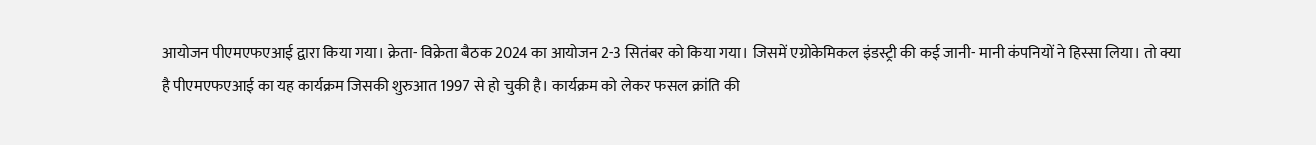आयोजन पीएमएफएआई द्वारा किया गया। क्रेता- विक्रेता बैठक 2024 का आयोजन 2-3 सितंबर को किया गया। जिसमें एग्रोकेमिकल इंडस्ट्री की कई जानी- मानी कंपनियों ने हिस्सा लिया। तो क्या है पीएमएफएआई का यह कार्यक्रम जिसकी शुरुआत 1997 से हो चुकी है। कार्यक्रम को लेकर फसल क्रांति की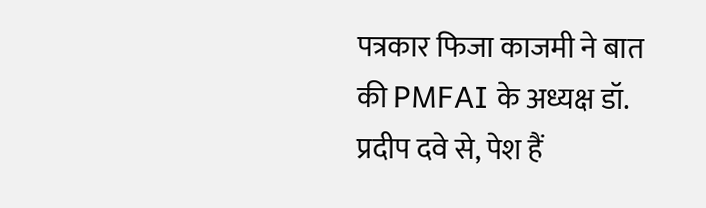पत्रकार फिजा काजमी ने बात की PMFAI के अध्यक्ष डॉ. प्रदीप दवे से, पेश हैं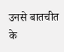उनसे बातचीत के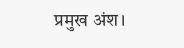प्रमुख अंश।